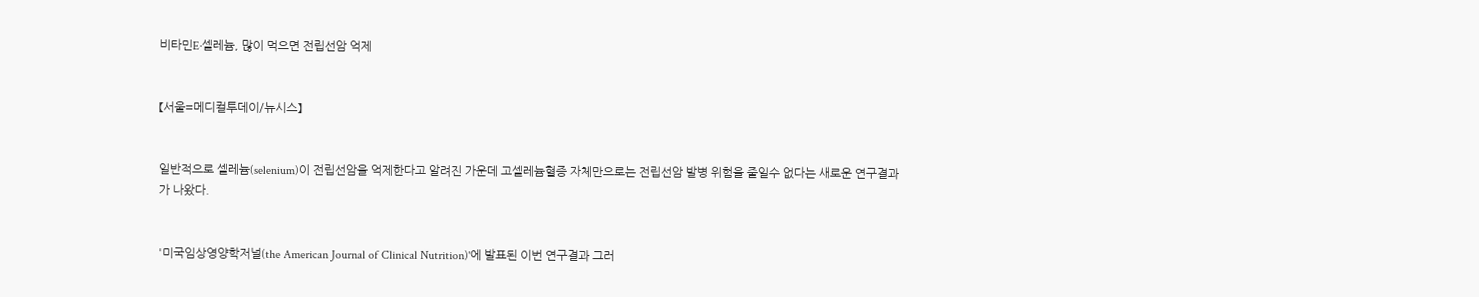비타민E·셀레늄, 많이 먹으면 전립선암 억제


【서울=메디컬투데이/뉴시스】


일반적으로 셀레늄(selenium)이 전립선암을 억제한다고 알려진 가운데 고셀레늄혈증 자체만으로는 전립선암 발병 위험을 줄일수 없다는 새로운 연구결과가 나왔다.


'미국임상영양학저널(the American Journal of Clinical Nutrition)'에 발표된 이번 연구결과 그러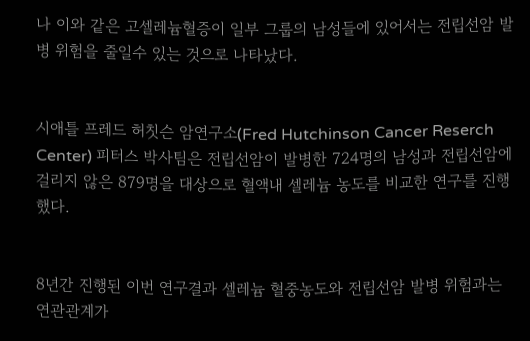나 이와 같은 고셀레늄혈증이 일부 그룹의 남성들에 있어서는 전립선암 발병 위험을 줄일수 있는 것으로 나타났다.


시애틀 프레드 허칫슨 암연구소(Fred Hutchinson Cancer Reserch Center) 피터스 박사팀은 전립선암이 발병한 724명의 남성과 전립선암에 걸리지 않은 879명을 대상으로 혈액내 셀레늄 농도를 비교한 연구를 진행했다.


8년간 진행된 이번 연구결과 셀레늄 혈중농도와 전립선암 발병 위험과는 연관관계가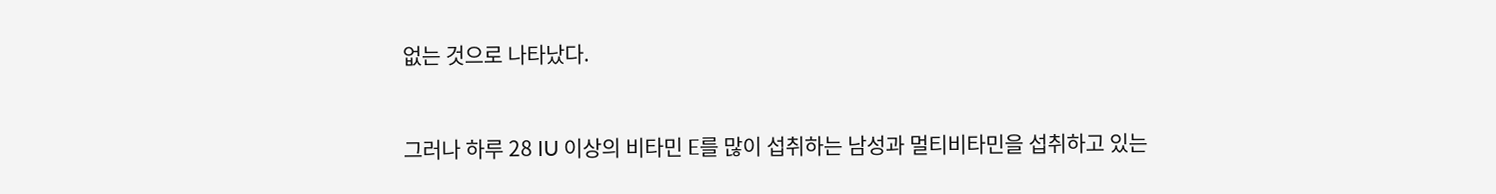없는 것으로 나타났다.


그러나 하루 28 IU 이상의 비타민 E를 많이 섭취하는 남성과 멀티비타민을 섭취하고 있는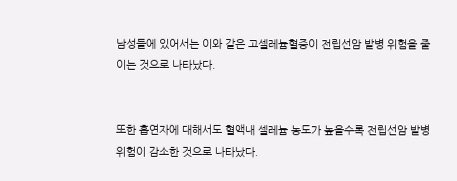남성들에 있어서는 이와 같은 고셀레늄혈증이 전립선암 발병 위험을 줄이는 것으로 나타났다.


또한 흡연자에 대해서도 혈액내 셀레늄 농도가 높을수록 전립선암 발병 위험이 감소한 것으로 나타났다.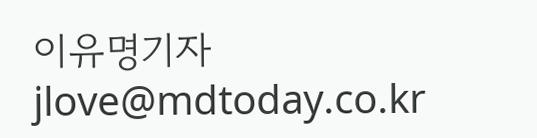이유명기자 jlove@mdtoday.co.kr